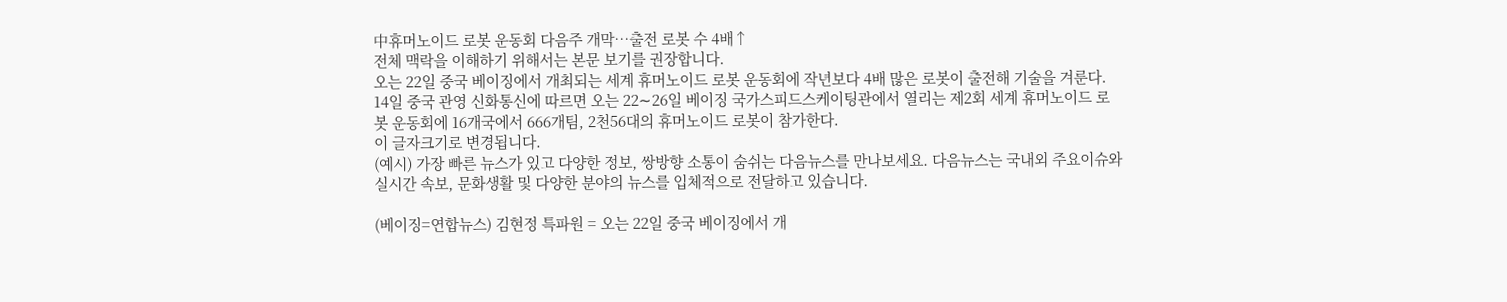中휴머노이드 로봇 운동회 다음주 개막…출전 로봇 수 4배↑
전체 맥락을 이해하기 위해서는 본문 보기를 권장합니다.
오는 22일 중국 베이징에서 개최되는 세계 휴머노이드 로봇 운동회에 작년보다 4배 많은 로봇이 출전해 기술을 겨룬다.
14일 중국 관영 신화통신에 따르면 오는 22∼26일 베이징 국가스피드스케이팅관에서 열리는 제2회 세계 휴머노이드 로봇 운동회에 16개국에서 666개팀, 2천56대의 휴머노이드 로봇이 참가한다.
이 글자크기로 변경됩니다.
(예시) 가장 빠른 뉴스가 있고 다양한 정보, 쌍방향 소통이 숨쉬는 다음뉴스를 만나보세요. 다음뉴스는 국내외 주요이슈와 실시간 속보, 문화생활 및 다양한 분야의 뉴스를 입체적으로 전달하고 있습니다.

(베이징=연합뉴스) 김현정 특파원 = 오는 22일 중국 베이징에서 개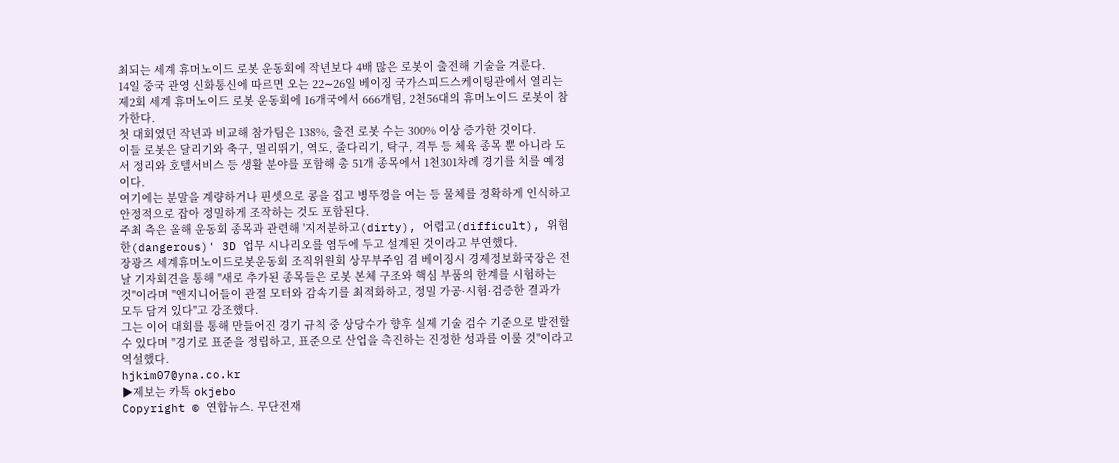최되는 세계 휴머노이드 로봇 운동회에 작년보다 4배 많은 로봇이 출전해 기술을 겨룬다.
14일 중국 관영 신화통신에 따르면 오는 22∼26일 베이징 국가스피드스케이팅관에서 열리는 제2회 세계 휴머노이드 로봇 운동회에 16개국에서 666개팀, 2천56대의 휴머노이드 로봇이 참가한다.
첫 대회였던 작년과 비교해 참가팀은 138%, 출전 로봇 수는 300% 이상 증가한 것이다.
이들 로봇은 달리기와 축구, 멀리뛰기, 역도, 줄다리기, 탁구, 격투 등 체육 종목 뿐 아니라 도서 정리와 호텔서비스 등 생활 분야를 포함해 총 51개 종목에서 1천301차례 경기를 치를 예정이다.
여기에는 분말을 계량하거나 핀셋으로 콩을 집고 병뚜껑을 여는 등 물체를 정확하게 인식하고 안정적으로 잡아 정밀하게 조작하는 것도 포함된다.
주최 측은 올해 운동회 종목과 관련해 '지저분하고(dirty), 어렵고(difficult), 위험한(dangerous)' 3D 업무 시나리오를 염두에 두고 설계된 것이라고 부연했다.
장광즈 세계휴머노이드로봇운동회 조직위원회 상무부주임 겸 베이징시 경제정보화국장은 전날 기자회견을 통해 "새로 추가된 종목들은 로봇 본체 구조와 핵심 부품의 한계를 시험하는 것"이라며 "엔지니어들이 관절 모터와 감속기를 최적화하고, 정밀 가공·시험·검증한 결과가 모두 담겨 있다"고 강조했다.
그는 이어 대회를 통해 만들어진 경기 규칙 중 상당수가 향후 실제 기술 검수 기준으로 발전할 수 있다며 "경기로 표준을 정립하고, 표준으로 산업을 촉진하는 진정한 성과를 이룰 것"이라고 역설했다.
hjkim07@yna.co.kr
▶제보는 카톡 okjebo
Copyright © 연합뉴스. 무단전재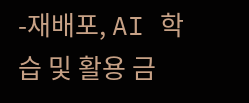-재배포, AI 학습 및 활용 금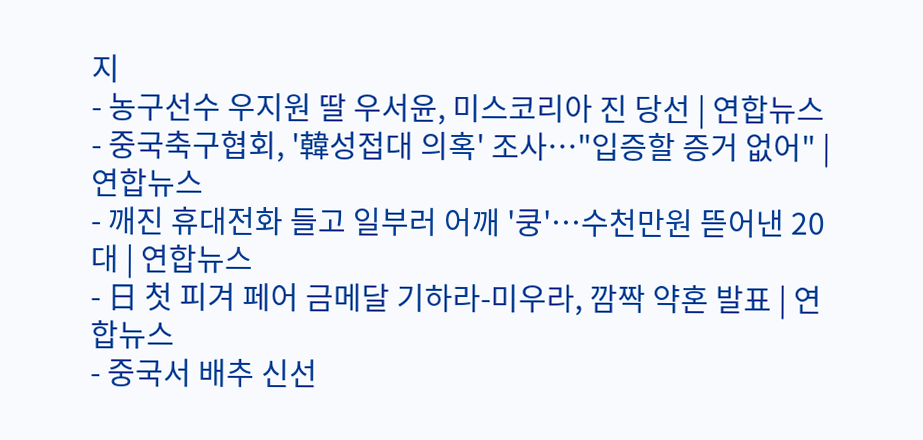지
- 농구선수 우지원 딸 우서윤, 미스코리아 진 당선 | 연합뉴스
- 중국축구협회, '韓성접대 의혹' 조사…"입증할 증거 없어" | 연합뉴스
- 깨진 휴대전화 들고 일부러 어깨 '쿵'…수천만원 뜯어낸 20대 | 연합뉴스
- 日 첫 피겨 페어 금메달 기하라-미우라, 깜짝 약혼 발표 | 연합뉴스
- 중국서 배추 신선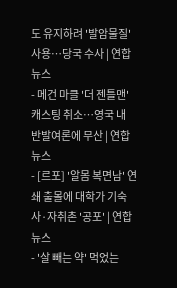도 유지하려 '발암물질' 사용…당국 수사 | 연합뉴스
- 메건 마클 '더 젠틀맨' 캐스팅 취소…영국 내 반발여론에 무산 | 연합뉴스
- [르포] '알몸 복면남' 연쇄 출몰에 대학가 기숙사·자취촌 '공포' | 연합뉴스
- '살 빼는 약' 먹었는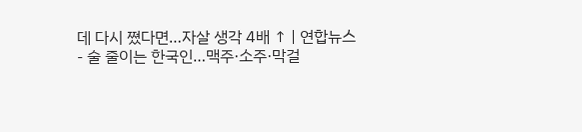데 다시 쪘다면…자살 생각 4배 ↑ | 연합뉴스
- 술 줄이는 한국인…맥주·소주·막걸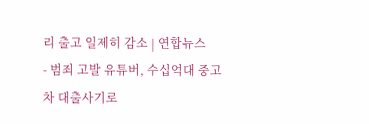리 출고 일제히 감소 | 연합뉴스
- 범죄 고발 유튜버, 수십억대 중고차 대출사기로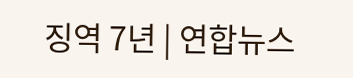징역 7년 | 연합뉴스